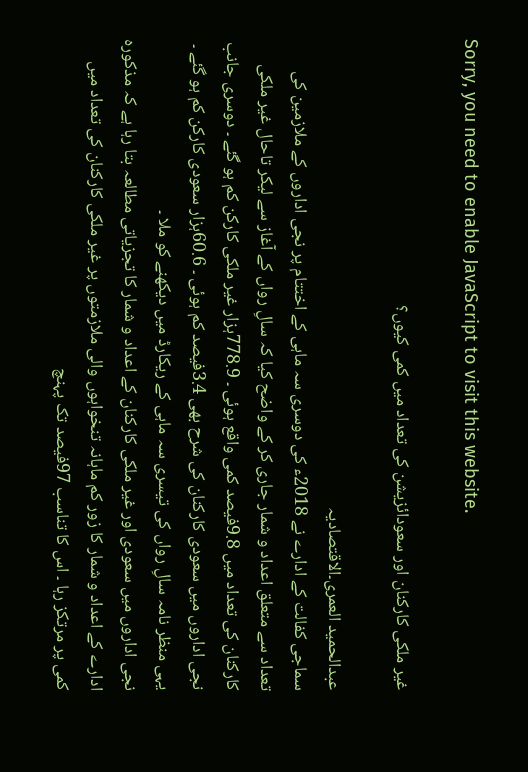Sorry, you need to enable JavaScript to visit this website.

غیر ملکی کارکنان اور سعودائزیشن کی تعداد میں کمی کیوں؟

عبدالحمید العمری۔الاقتصادیہ
سماجی کفالت کے ادارے نے 2018ء کی دوسری سہ ماہی کے اختتام پر نجی اداروں کے ملازمین کی تعداد سے متعلق اعداد و شمار جاری کر کے واضح کیا کہ سالِ رواں کے آغاز سے لیکر تاحال غیر ملکی کارکنان کی تعداد میں 9.8فیصد کمی واقع ہوئی ۔ 778.9ہزار غیر ملکی کارکن کم ہو گئے ۔ دوسری جانب نجی اداروں میں سعودی کارکنان کی شرح بھی 3.4فیصد کم ہوئی ۔ 60.6ہزار سعودی کارکن کم ہو گئے ۔ یہی منظر نامہ سالِ رواں کی تیسری سہ ماہی کے ریکارڈ میں دیکھنے کو ملا ۔
نجی اداروں میں سعودی اور غیر ملکی کارکنان کے اعداد و شمار کا تجزیاتی مطالعہ بتا رہا ہے کہ مذکورہ ادارے کے اعداد و شمار کا زور کم ماہانہ تنخواہوں والی ملازمتوں پر غیر ملکی کارکنان کی تعداد میں کمی پر مرتکز رہا ۔ اس کا تناسب 97فیصد تک پہنچ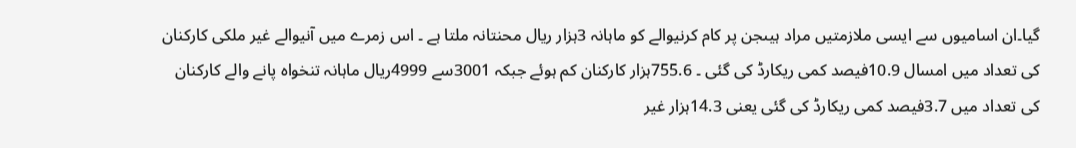گیا۔ان اسامیوں سے ایسی ملازمتیں مراد ہیںجن پر کام کرنیوالے کو ماہانہ 3ہزار ریال محنتانہ ملتا ہے ۔ اس زمرے میں آنیوالے غیر ملکی کارکنان کی تعداد میں امسال 10.9فیصد کمی ریکارڈ کی گئی ۔ 755.6ہزار کارکنان کم ہوئے جبکہ 3001سے 4999ریال ماہانہ تنخواہ پانے والے کارکنان کی تعداد میں 3.7فیصد کمی ریکارڈ کی گئی یعنی 14.3ہزار غیر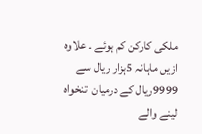ملکی کارکن کم ہوئے ۔ علاوہ ازیں ماہانہ 5ہزار ریال سے 9999ریال کے درمیان  تنخواہ لینے والے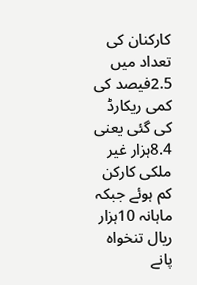کارکنان کی تعداد میں 2.5فیصد کی کمی ریکارڈ کی گئی یعنی 8.4ہزار غیر ملکی کارکن کم ہوئے جبکہ ماہانہ 10ہزار ریال تنخواہ پانے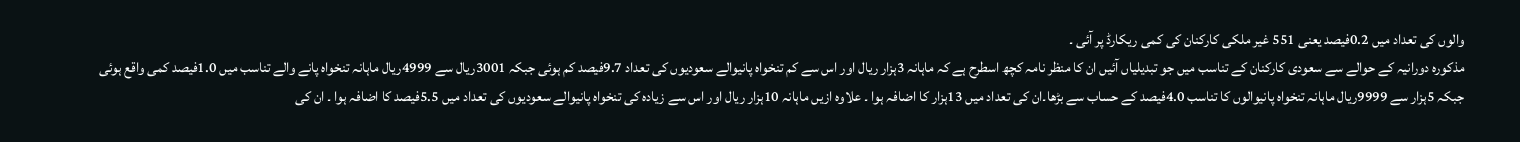والوں کی تعداد میں 0.2فیصد یعنی 551 غیر ملکی کارکنان کی کمی ریکارڈ پر آئی ۔
مذکورہ دورانیہ کے حوالے سے سعودی کارکنان کے تناسب میں جو تبدیلیاں آئیں ان کا منظر نامہ کچھ اسطرح ہے کہ ماہانہ 3ہزار ریال اور اس سے کم تنخواہ پانیوالے سعودیوں کی تعداد 9.7فیصد کم ہوئی جبکہ 3001ریال سے 4999ریال ماہانہ تنخواہ پانے والے تناسب میں 1.0فیصد کمی واقع ہوئی جبکہ 5ہزار سے 9999ریال ماہانہ تنخواہ پانیوالوں کا تناسب 4.0فیصد کے حساب سے بڑھا۔ان کی تعداد میں 13ہزار کا اضافہ ہوا ۔ علاوہ ازیں ماہانہ 10ہزار ریال اور اس سے زیادہ کی تنخواہ پانیوالے سعودیوں کی تعداد میں 5.5فیصد کا اضافہ ہوا ۔ ان کی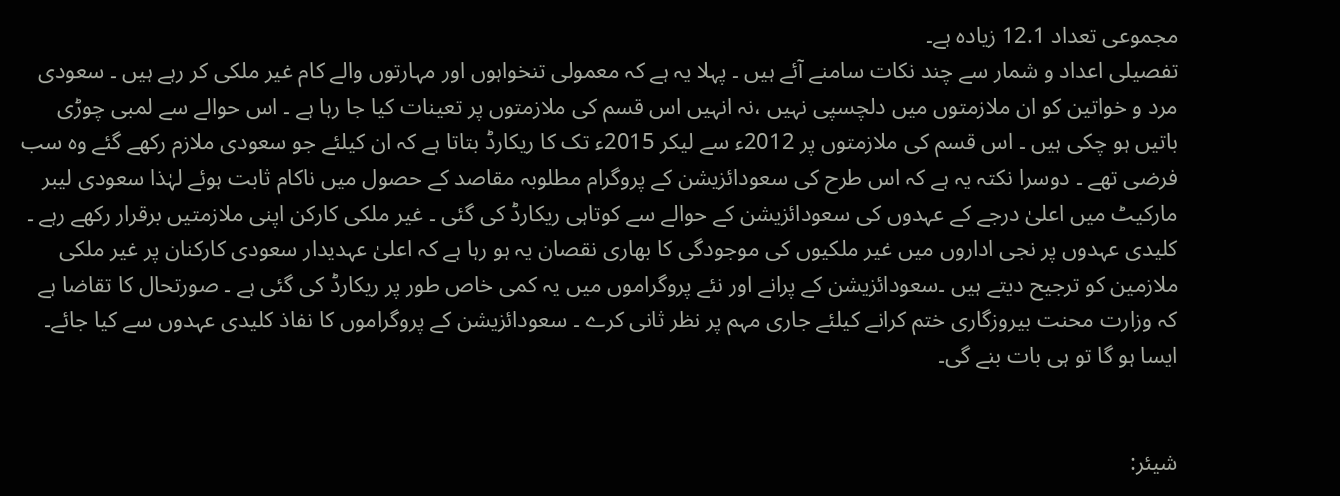مجموعی تعداد 12.1 زیادہ ہے۔
تفصیلی اعداد و شمار سے چند نکات سامنے آئے ہیں ۔ پہلا یہ ہے کہ معمولی تنخواہوں اور مہارتوں والے کام غیر ملکی کر رہے ہیں ۔ سعودی مرد و خواتین کو ان ملازمتوں میں دلچسپی نہیں ،نہ انہیں اس قسم کی ملازمتوں پر تعینات کیا جا رہا ہے ۔ اس حوالے سے لمبی چوڑی باتیں ہو چکی ہیں ۔ اس قسم کی ملازمتوں پر 2012ء سے لیکر 2015ء تک کا ریکارڈ بتاتا ہے کہ ان کیلئے جو سعودی ملازم رکھے گئے وہ سب فرضی تھے ۔ دوسرا نکتہ یہ ہے کہ اس طرح کی سعودائزیشن کے پروگرام مطلوبہ مقاصد کے حصول میں ناکام ثابت ہوئے لہٰذا سعودی لیبر مارکیٹ میں اعلیٰ درجے کے عہدوں کی سعودائزیشن کے حوالے سے کوتاہی ریکارڈ کی گئی ۔ غیر ملکی کارکن اپنی ملازمتیں برقرار رکھے رہے ۔ کلیدی عہدوں پر نجی اداروں میں غیر ملکیوں کی موجودگی کا بھاری نقصان یہ ہو رہا ہے کہ اعلیٰ عہدیدار سعودی کارکنان پر غیر ملکی ملازمین کو ترجیح دیتے ہیں ۔سعودائزیشن کے پرانے اور نئے پروگراموں میں یہ کمی خاص طور پر ریکارڈ کی گئی ہے ۔ صورتحال کا تقاضا ہے کہ وزارت محنت بیروزگاری ختم کرانے کیلئے جاری مہم پر نظر ثانی کرے ۔ سعودائزیشن کے پروگراموں کا نفاذ کلیدی عہدوں سے کیا جائے۔ ایسا ہو گا تو ہی بات بنے گی۔


شیئر: